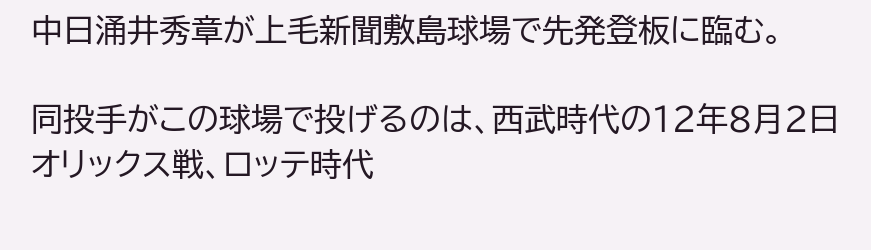中日涌井秀章が上毛新聞敷島球場で先発登板に臨む。

同投手がこの球場で投げるのは、西武時代の12年8月2日オリックス戦、ロッテ時代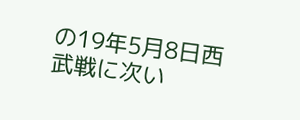の19年5月8日西武戦に次い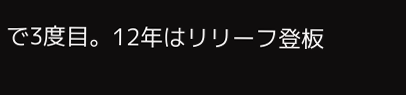で3度目。12年はリリーフ登板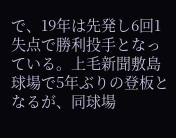で、19年は先発し6回1失点で勝利投手となっている。上毛新聞敷島球場で5年ぶりの登板となるが、同球場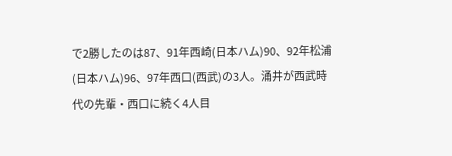で2勝したのは87、91年西崎(日本ハム)90、92年松浦(日本ハム)96、97年西口(西武)の3人。涌井が西武時代の先輩・西口に続く4人目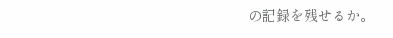の記録を残せるか。